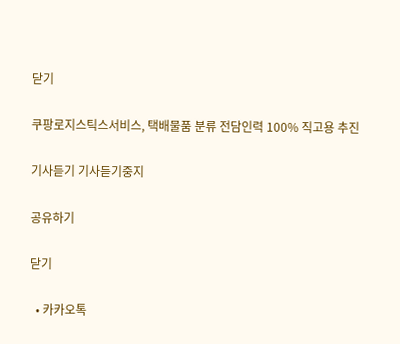닫기

쿠팡로지스틱스서비스, 택배물품 분류 전담인력 100% 직고용 추진

기사듣기 기사듣기중지

공유하기

닫기

  • 카카오톡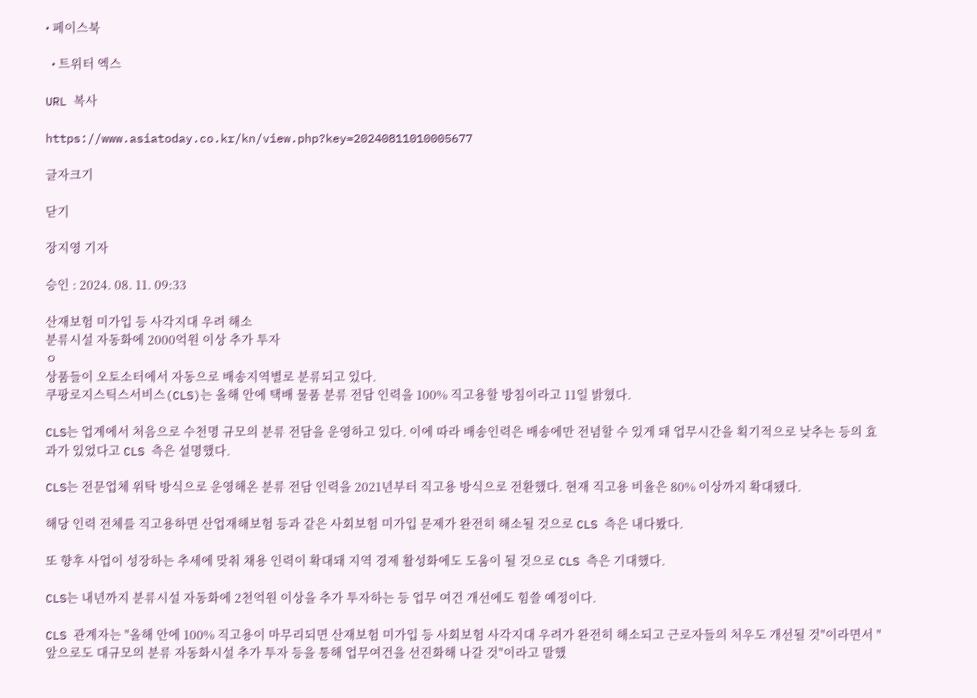• 페이스북

  • 트위터 엑스

URL 복사

https://www.asiatoday.co.kr/kn/view.php?key=20240811010005677

글자크기

닫기

장지영 기자

승인 : 2024. 08. 11. 09:33

산재보험 미가입 등 사각지대 우려 해소
분류시설 자동화에 2000억원 이상 추가 투자
ㅇ
상품들이 오토소터에서 자동으로 배송지역별로 분류되고 있다.
쿠팡로지스틱스서비스(CLS)는 올해 안에 택배 물품 분류 전담 인력을 100% 직고용할 방침이라고 11일 밝혔다.

CLS는 업계에서 처음으로 수천명 규모의 분류 전담을 운영하고 있다. 이에 따라 배송인력은 배송에만 전념할 수 있게 돼 업무시간을 획기적으로 낮추는 등의 효과가 있었다고 CLS 측은 설명했다.

CLS는 전문업체 위탁 방식으로 운영해온 분류 전담 인력을 2021년부터 직고용 방식으로 전환했다. 현재 직고용 비율은 80% 이상까지 확대됐다.

해당 인력 전체를 직고용하면 산업재해보험 등과 같은 사회보험 미가입 문제가 완전히 해소될 것으로 CLS 측은 내다봤다.

또 향후 사업이 성장하는 추세에 맞춰 채용 인력이 확대돼 지역 경제 활성화에도 도움이 될 것으로 CLS 측은 기대했다.

CLS는 내년까지 분류시설 자동화에 2천억원 이상을 추가 투자하는 등 업무 여건 개선에도 힘쓸 예정이다.

CLS 관계자는 "올해 안에 100% 직고용이 마무리되면 산재보험 미가입 등 사회보험 사각지대 우려가 완전히 해소되고 근로자들의 처우도 개선될 것"이라면서 "앞으로도 대규모의 분류 자동화시설 추가 투자 등을 통해 업무여건을 선진화해 나갈 것"이라고 말했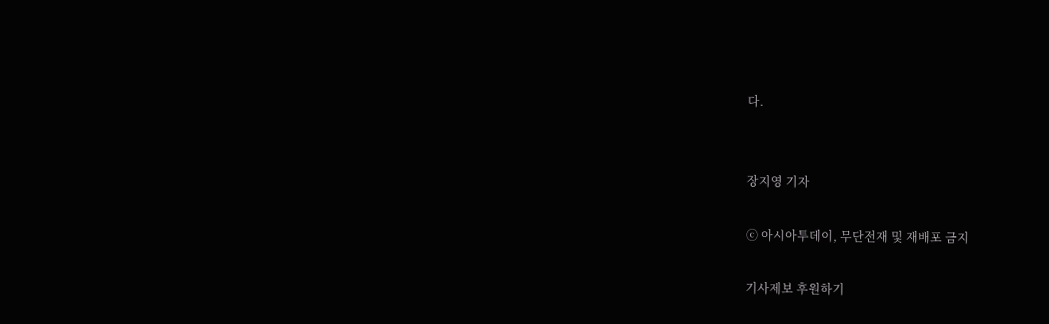다.


장지영 기자

ⓒ 아시아투데이, 무단전재 및 재배포 금지

기사제보 후원하기